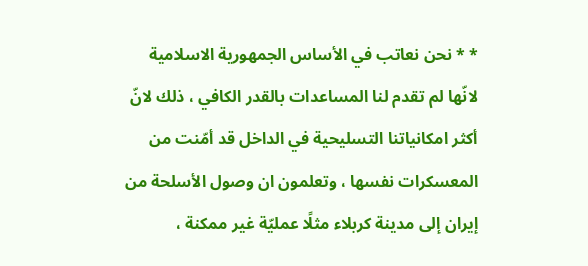* * نحن نعاتب في الأساس الجمهورية الاسلامية لانّها لم تقدم لنا المساعدات بالقدر الكافي ، ذلك لانّ أكثر امكانياتنا التسليحية في الداخل قد أمّنت من المعسكرات نفسها ، وتعلمون ان وصول الأسلحة من إيران إلى مدينة كربلاء مثلًا عمليّة غير ممكنة ،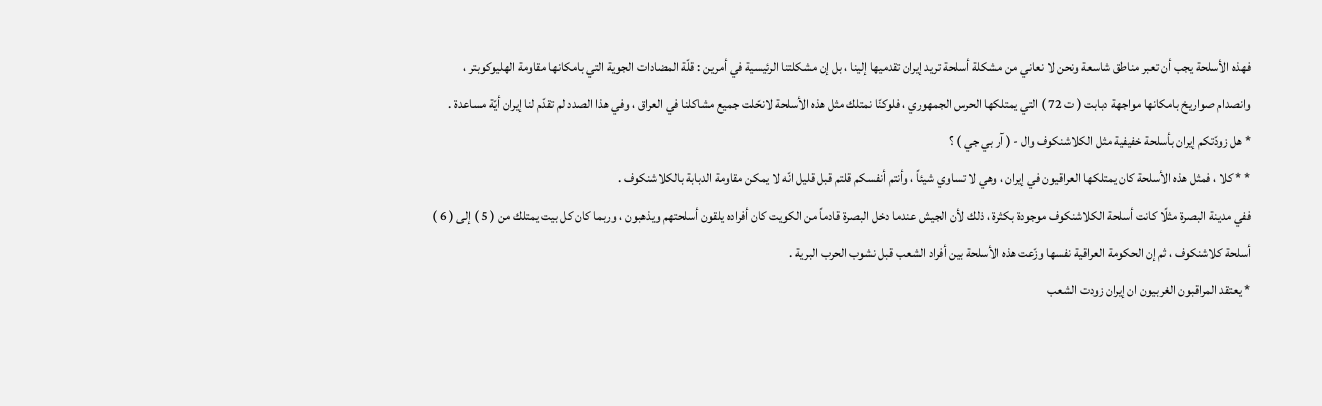فهذه الأسلحة يجب أن تعبر مناطق شاسعة ونحن لا نعاني من مشكلة أسلحة تريد إيران تقدميها إلينا ، بل إن مشكلتنا الرئيسية في أمرين : قلّة المضادات الجوية التي بامكانها مقاومة الهليوكوبتر ، وانصدام صواريخ بامكانها مواجهة دبابت ( ت 72 ) التي يمتلكها الحرس الجمهوري ، فلوكنّا نمتلك مثل هذه الأسلحة لانحّلت جميع مشاكلنا في العراق ، وفي هذا الصدد لم تقدّم لنا إيران أيّة مساعدة .
* هل زودّتكم إيران بأسلحة خفيفية مثل الكلاشنكوف وال - ( آر بي جي ) ؟
* * كلا ، فمثل هذه الأسلحة كان يمتلكها العراقيون في إيران ، وهي لا تساوي شيئاً ، وأنتم أنفسكم قلتم قبل قليل انّه لا يمكن مقاومة الدبابة بالكلاشنكوف .
ففي مدينة البصرة مثلًا كانت أسلحة الكلاشنكوف موجودة بكثرة ، ذلك لأن الجيش عندما دخل البصرة قادماً من الكويت كان أفراده يلقون أسلحتهم ويذهبون ، وربما كان كل بيت يمتلك من ( 5 ) إلى ( 6 ) أسلحة كلاشنكوف ، ثم إن الحكومة العراقية نفسها وزّعت هذه الأسلحة بين أفراد الشعب قبل نشوب الحرب البرية .
* يعتقد المراقبون الغربيون ان إيران زودت الشعب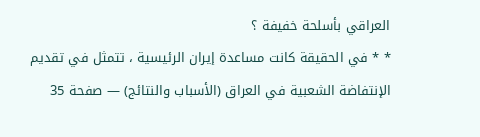العراقي بأسلحة خفيفة ؟
* * في الحقيقة كانت مساعدة إيران الرئيسية ، تتمثل في تقديم
الإنتفاضة الشعبية في العراق (الأسباب والنتائج) — صفحة 35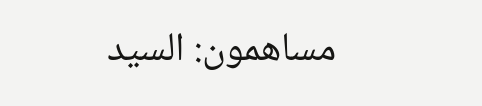مساهمون: السيد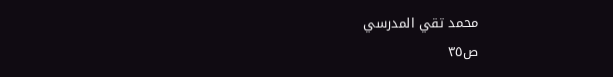محمد تقي المدرسي
ص٣٥